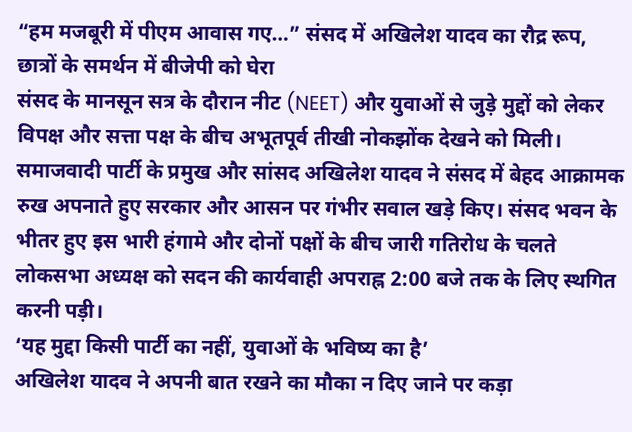“हम मजबूरी में पीएम आवास गए…” संसद में अखिलेश यादव का रौद्र रूप, छात्रों के समर्थन में बीजेपी को घेरा
संसद के मानसून सत्र के दौरान नीट (NEET) और युवाओं से जुड़े मुद्दों को लेकर विपक्ष और सत्ता पक्ष के बीच अभूतपूर्व तीखी नोकझोंक देखने को मिली। समाजवादी पार्टी के प्रमुख और सांसद अखिलेश यादव ने संसद में बेहद आक्रामक रुख अपनाते हुए सरकार और आसन पर गंभीर सवाल खड़े किए। संसद भवन के भीतर हुए इस भारी हंगामे और दोनों पक्षों के बीच जारी गतिरोध के चलते लोकसभा अध्यक्ष को सदन की कार्यवाही अपराह्न 2:00 बजे तक के लिए स्थगित करनी पड़ी।
‘यह मुद्दा किसी पार्टी का नहीं, युवाओं के भविष्य का है’
अखिलेश यादव ने अपनी बात रखने का मौका न दिए जाने पर कड़ा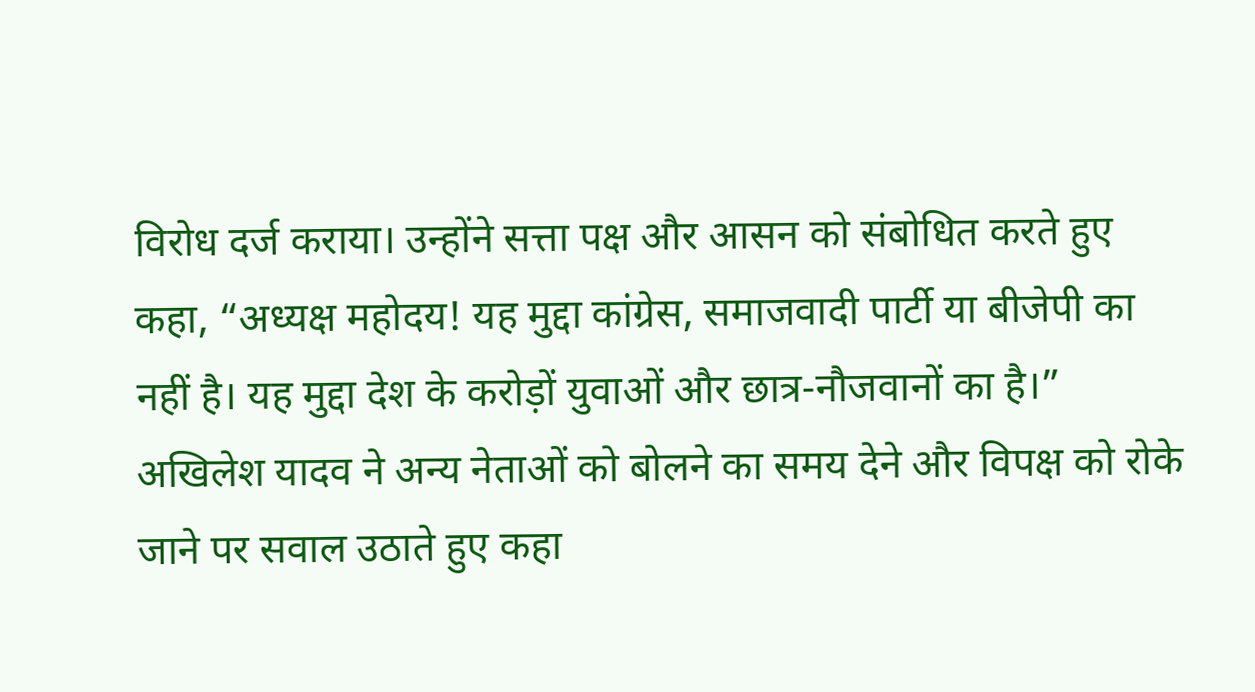विरोध दर्ज कराया। उन्होंने सत्ता पक्ष और आसन को संबोधित करते हुए कहा, “अध्यक्ष महोदय! यह मुद्दा कांग्रेस, समाजवादी पार्टी या बीजेपी का नहीं है। यह मुद्दा देश के करोड़ों युवाओं और छात्र-नौजवानों का है।”
अखिलेश यादव ने अन्य नेताओं को बोलने का समय देने और विपक्ष को रोके जाने पर सवाल उठाते हुए कहा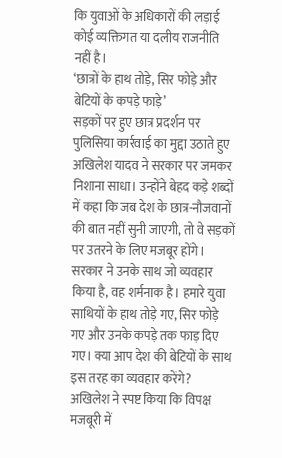कि युवाओं के अधिकारों की लड़ाई कोई व्यक्तिगत या दलीय राजनीति नहीं है।
‘छात्रों के हाथ तोड़े, सिर फोड़े और बेटियों के कपड़े फाड़े’
सड़कों पर हुए छात्र प्रदर्शन पर पुलिसिया कार्रवाई का मुद्दा उठाते हुए अखिलेश यादव ने सरकार पर जमकर निशाना साधा। उन्होंने बेहद कड़े शब्दों में कहा कि जब देश के छात्र-नौजवानों की बात नहीं सुनी जाएगी, तो वे सड़कों पर उतरने के लिए मजबूर होंगे। सरकार ने उनके साथ जो व्यवहार किया है, वह शर्मनाक है। हमारे युवा साथियों के हाथ तोड़े गए, सिर फोड़े गए और उनके कपड़े तक फाड़ दिए गए। क्या आप देश की बेटियों के साथ इस तरह का व्यवहार करेंगे?
अखिलेश ने स्पष्ट किया कि विपक्ष मजबूरी में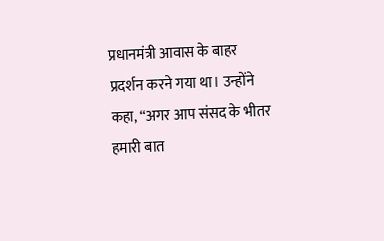प्रधानमंत्री आवास के बाहर प्रदर्शन करने गया था। उन्होंने कहा, “अगर आप संसद के भीतर हमारी बात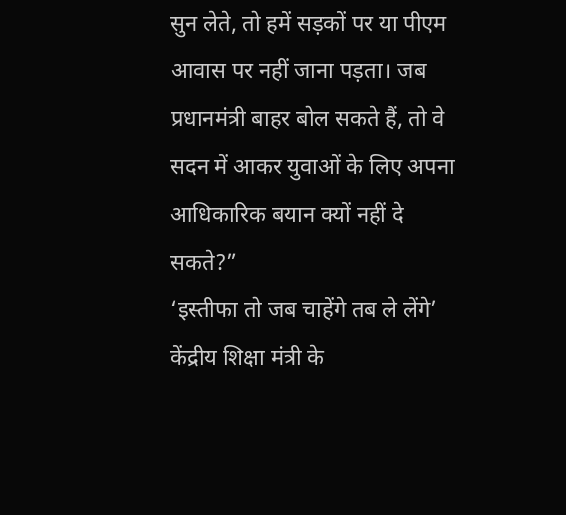सुन लेते, तो हमें सड़कों पर या पीएम आवास पर नहीं जाना पड़ता। जब प्रधानमंत्री बाहर बोल सकते हैं, तो वे सदन में आकर युवाओं के लिए अपना आधिकारिक बयान क्यों नहीं दे सकते?”
‘इस्तीफा तो जब चाहेंगे तब ले लेंगे’
केंद्रीय शिक्षा मंत्री के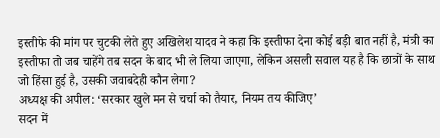इस्तीफे की मांग पर चुटकी लेते हुए अखिलेश यादव ने कहा कि इस्तीफा देना कोई बड़ी बात नहीं है, मंत्री का इस्तीफा तो जब चाहेंगे तब सदन के बाद भी ले लिया जाएगा, लेकिन असली सवाल यह है कि छात्रों के साथ जो हिंसा हुई है, उसकी जवाबदेही कौन लेगा?
अध्यक्ष की अपील: ‘सरकार खुले मन से चर्चा को तैयार, नियम तय कीजिए’
सदन में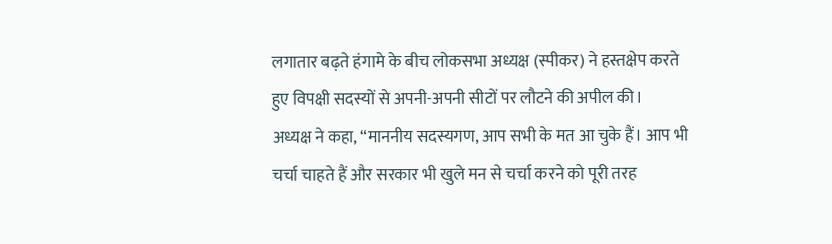लगातार बढ़ते हंगामे के बीच लोकसभा अध्यक्ष (स्पीकर) ने हस्तक्षेप करते हुए विपक्षी सदस्यों से अपनी-अपनी सीटों पर लौटने की अपील की।
अध्यक्ष ने कहा, “माननीय सदस्यगण, आप सभी के मत आ चुके हैं। आप भी चर्चा चाहते हैं और सरकार भी खुले मन से चर्चा करने को पूरी तरह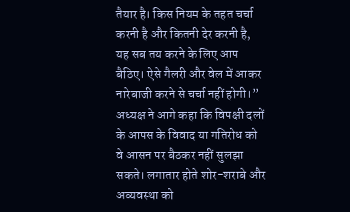तैयार है। किस नियम के तहत चर्चा करनी है और कितनी देर करनी है, यह सब तय करने के लिए आप बैठिए। ऐसे गैलरी और वेल में आकर नारेबाजी करने से चर्चा नहीं होगी।”
अध्यक्ष ने आगे कहा कि विपक्षी दलों के आपस के विवाद या गतिरोध को वे आसन पर बैठकर नहीं सुलझा सकते। लगातार होते शोर-शराबे और अव्यवस्था को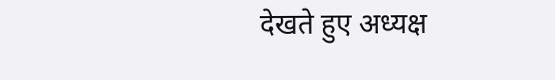देखते हुए अध्यक्ष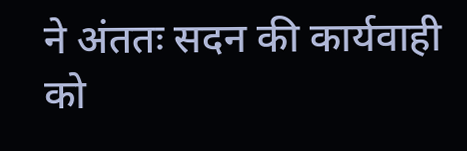ने अंततः सदन की कार्यवाही को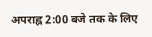अपराह्न 2:00 बजे तक के लिए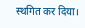स्थगित कर दिया।